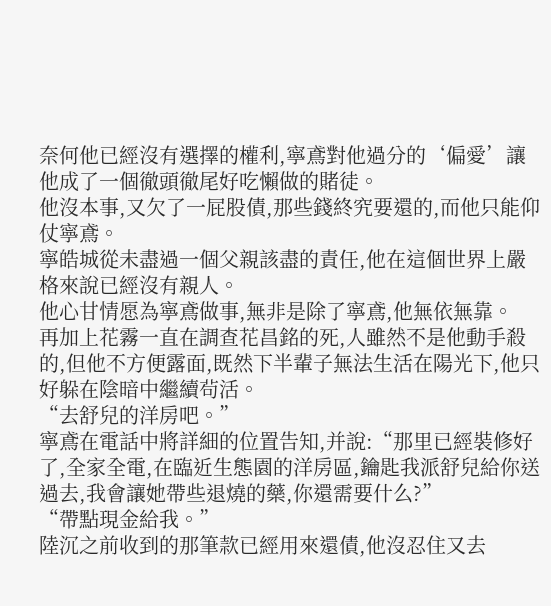奈何他已經沒有選擇的權利,寧鳶對他過分的‘偏愛’讓他成了一個徹頭徹尾好吃懶做的賭徒。
他沒本事,又欠了一屁股債,那些錢終究要還的,而他只能仰仗寧鳶。
寧皓城從未盡過一個父親該盡的責任,他在這個世界上嚴格來說已經沒有親人。
他心甘情愿為寧鳶做事,無非是除了寧鳶,他無依無靠。
再加上花霧一直在調查花昌銘的死,人雖然不是他動手殺的,但他不方便露面,既然下半輩子無法生活在陽光下,他只好躲在陰暗中繼續茍活。
“去舒兒的洋房吧。”
寧鳶在電話中將詳細的位置告知,并說:“那里已經裝修好了,全家全電,在臨近生態園的洋房區,鑰匙我派舒兒給你送過去,我會讓她帶些退燒的藥,你還需要什么?”
“帶點現金給我。”
陸沉之前收到的那筆款已經用來還債,他沒忍住又去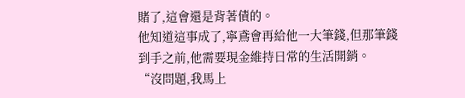賭了,這會還是背著債的。
他知道這事成了,寧鳶會再給他一大筆錢,但那筆錢到手之前,他需要現金維持日常的生活開銷。
“沒問題,我馬上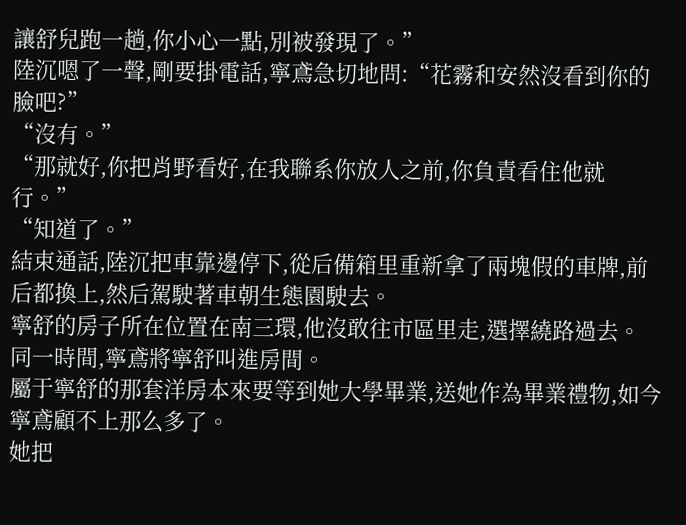讓舒兒跑一趟,你小心一點,別被發現了。”
陸沉嗯了一聲,剛要掛電話,寧鳶急切地問:“花霧和安然沒看到你的臉吧?”
“沒有。”
“那就好,你把肖野看好,在我聯系你放人之前,你負責看住他就行。”
“知道了。”
結束通話,陸沉把車靠邊停下,從后備箱里重新拿了兩塊假的車牌,前后都換上,然后駕駛著車朝生態園駛去。
寧舒的房子所在位置在南三環,他沒敢往市區里走,選擇繞路過去。
同一時間,寧鳶將寧舒叫進房間。
屬于寧舒的那套洋房本來要等到她大學畢業,送她作為畢業禮物,如今寧鳶顧不上那么多了。
她把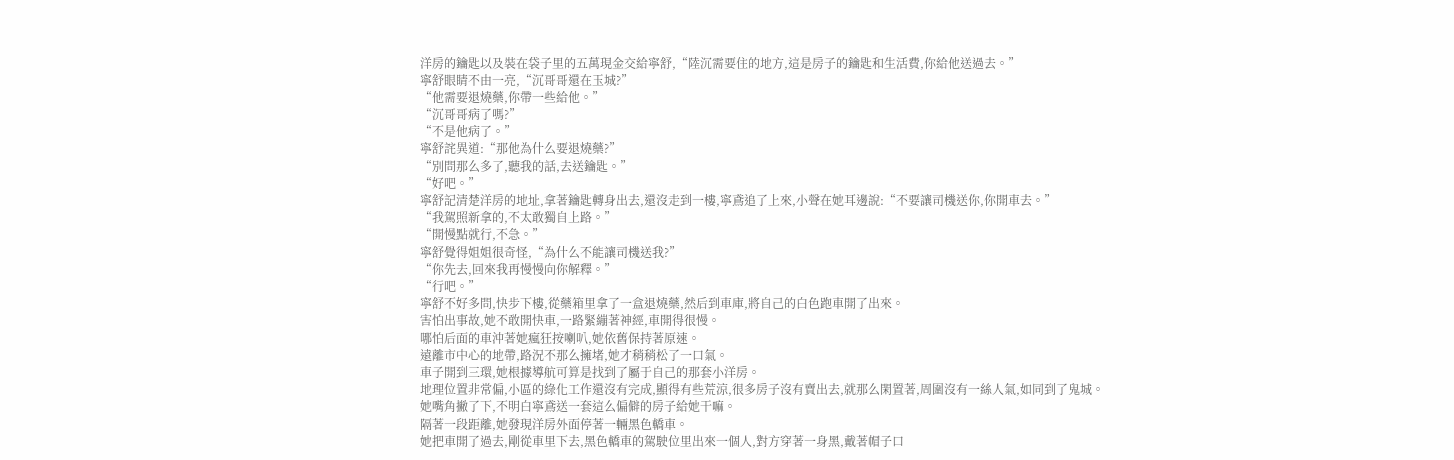洋房的鑰匙以及裝在袋子里的五萬現金交給寧舒,“陸沉需要住的地方,這是房子的鑰匙和生活費,你給他送過去。”
寧舒眼睛不由一亮,“沉哥哥還在玉城?”
“他需要退燒藥,你帶一些給他。”
“沉哥哥病了嗎?”
“不是他病了。”
寧舒詫異道:“那他為什么要退燒藥?”
“別問那么多了,聽我的話,去送鑰匙。”
“好吧。”
寧舒記清楚洋房的地址,拿著鑰匙轉身出去,還沒走到一樓,寧鳶追了上來,小聲在她耳邊說:“不要讓司機送你,你開車去。”
“我駕照新拿的,不太敢獨自上路。”
“開慢點就行,不急。”
寧舒覺得姐姐很奇怪,“為什么不能讓司機送我?”
“你先去,回來我再慢慢向你解釋。”
“行吧。”
寧舒不好多問,快步下樓,從藥箱里拿了一盒退燒藥,然后到車庫,將自己的白色跑車開了出來。
害怕出事故,她不敢開快車,一路緊繃著神經,車開得很慢。
哪怕后面的車沖著她瘋狂按喇叭,她依舊保持著原速。
遠離市中心的地帶,路況不那么擁堵,她才稍稍松了一口氣。
車子開到三環,她根據導航可算是找到了屬于自己的那套小洋房。
地理位置非常偏,小區的綠化工作還沒有完成,顯得有些荒涼,很多房子沒有賣出去,就那么閑置著,周圍沒有一絲人氣,如同到了鬼城。
她嘴角撇了下,不明白寧鳶送一套這么偏僻的房子給她干嘛。
隔著一段距離,她發現洋房外面停著一輛黑色轎車。
她把車開了過去,剛從車里下去,黑色轎車的駕駛位里出來一個人,對方穿著一身黑,戴著帽子口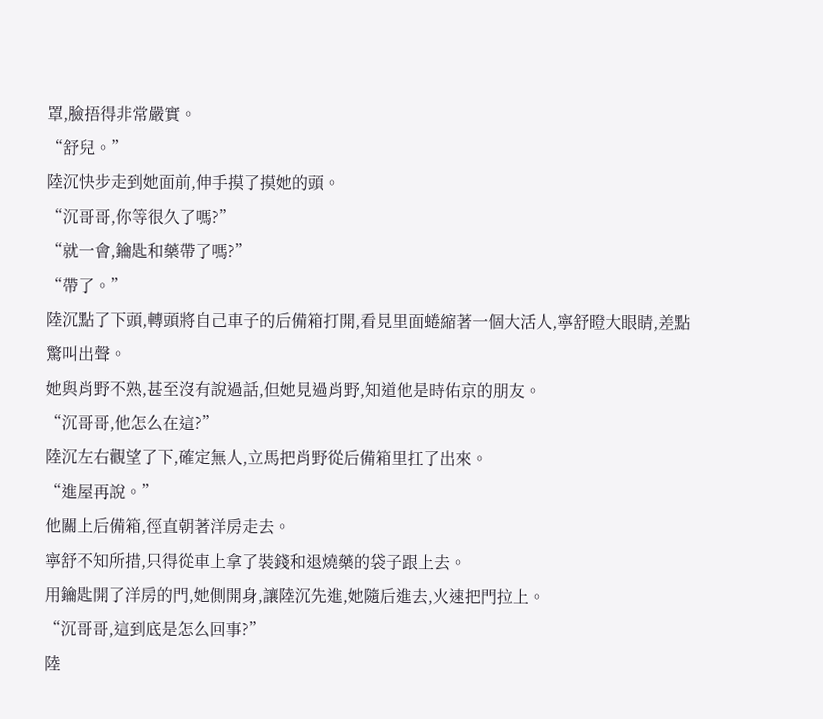罩,臉捂得非常嚴實。
“舒兒。”
陸沉快步走到她面前,伸手摸了摸她的頭。
“沉哥哥,你等很久了嗎?”
“就一會,鑰匙和藥帶了嗎?”
“帶了。”
陸沉點了下頭,轉頭將自己車子的后備箱打開,看見里面蜷縮著一個大活人,寧舒瞪大眼睛,差點驚叫出聲。
她與肖野不熟,甚至沒有說過話,但她見過肖野,知道他是時佑京的朋友。
“沉哥哥,他怎么在這?”
陸沉左右觀望了下,確定無人,立馬把肖野從后備箱里扛了出來。
“進屋再說。”
他關上后備箱,徑直朝著洋房走去。
寧舒不知所措,只得從車上拿了裝錢和退燒藥的袋子跟上去。
用鑰匙開了洋房的門,她側開身,讓陸沉先進,她隨后進去,火速把門拉上。
“沉哥哥,這到底是怎么回事?”
陸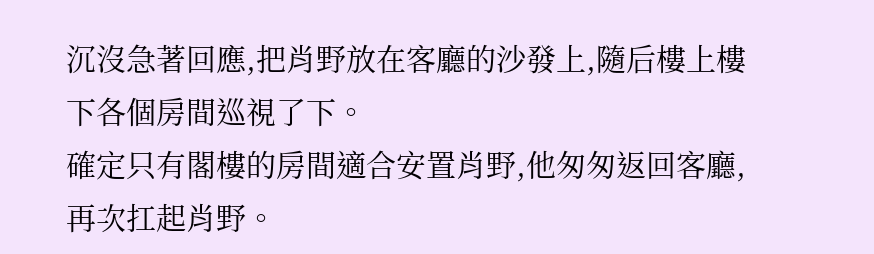沉沒急著回應,把肖野放在客廳的沙發上,隨后樓上樓下各個房間巡視了下。
確定只有閣樓的房間適合安置肖野,他匆匆返回客廳,再次扛起肖野。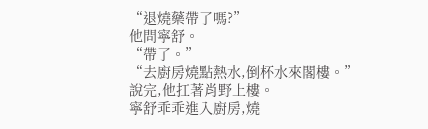“退燒藥帶了嗎?”
他問寧舒。
“帶了。”
“去廚房燒點熱水,倒杯水來閣樓。”
說完,他扛著肖野上樓。
寧舒乖乖進入廚房,燒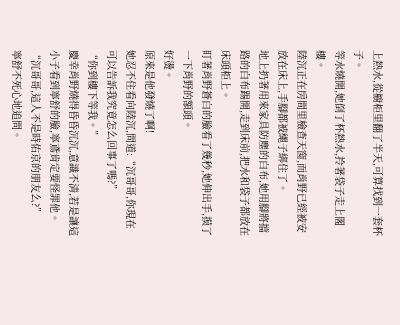上熱水,從櫥柜里翻了半天,可算找到一套杯子。
等水燒開,她倒了杯熱水,拎著袋子走上閣樓。
陸沉正在房間里檢查天窗,而肖野已經被安放在床上,手腳都被繩子綁住了。
地上扔著用來家具防塵的白布,她用腳將擋路的白布踢開,走到床前,把水和袋子都放在床頭柜上。
盯著肖野蒼白的臉看了幾秒,她伸出手,摸了一下肖野的額頭。
好燙。
原來是他發燒了啊!
她忍不住看向陸沉,問道:“沉哥哥,你現在可以告訴我究竟怎么回事了嗎?”
“你到樓下等我。”
慶幸肖野燒得昏昏沉沉,意識不清,若是讓這小子看到寧舒的臉,寧鳶肯定要怪罪他。
“沉哥哥,這人不是時佑京的朋友么?”
寧舒不死心地追問。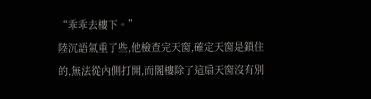“乖乖去樓下。”
陸沉語氣重了些,他檢查完天窗,確定天窗是鎖住的,無法從內側打開,而閣樓除了這扇天窗沒有別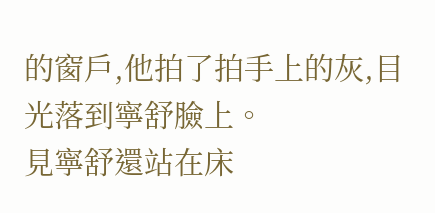的窗戶,他拍了拍手上的灰,目光落到寧舒臉上。
見寧舒還站在床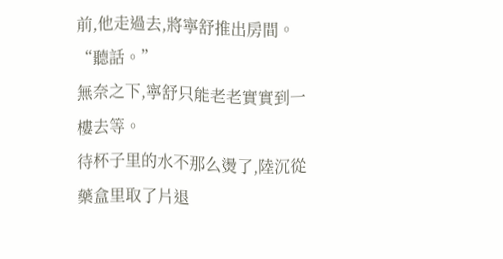前,他走過去,將寧舒推出房間。
“聽話。”
無奈之下,寧舒只能老老實實到一樓去等。
待杯子里的水不那么燙了,陸沉從藥盒里取了片退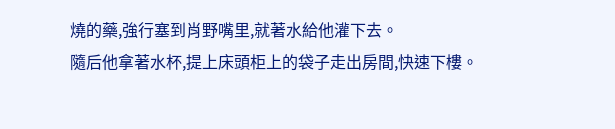燒的藥,強行塞到肖野嘴里,就著水給他灌下去。
隨后他拿著水杯,提上床頭柜上的袋子走出房間,快速下樓。